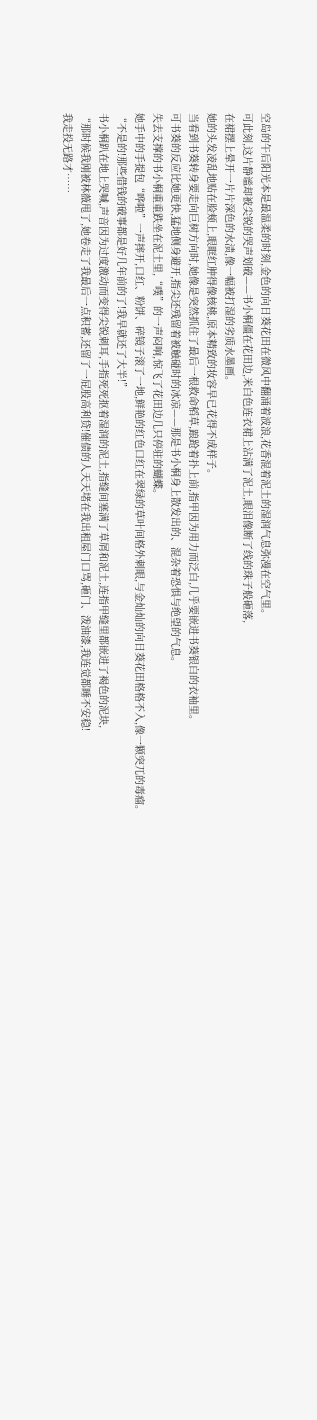空岛的午后阳光本是最温柔的时刻,金色的向日葵花田在微风中翻涌着波浪,花香混着泥土的湿润气息弥漫在空气里。
可此刻,这片静谧却被尖锐的哭声划破——书小桐僵在花田边,米白色连衣裙上沾满了泥土,眼泪像断了线的珠子般砸落,
在裙摆上晕开一片片深色的水渍,像一幅被打湿的劣质水墨画。
她的头发凌乱地贴在脸颊上,眼眶红肿得像核桃,原本精致的妆容早已花得不成样子。
当看到书葵转身要走向巨树方向时,她像是突然抓住了最后一根救命稻草,踉跄着扑上前,指甲因为用力而泛白,几乎要嵌进书葵银白的衣袖里。
可书葵的反应比她更快,猛地侧身避开,指尖还残留着被触碰时的冰凉——那是书小桐身上散发出的、混杂着恐惧与绝望的气息。
失去支撑的书小桐重重跌坐在泥土里,“噗”的一声闷响,惊飞了花田边几只停驻的蝴蝶。
她手中的手提包“哗啦”一声摔开,口红、粉饼、碎镜子滚了一地,鲜艳的红色口红在翠绿的草叶间格外刺眼,与金灿灿的向日葵花田格格不入,像一颗突兀的毒瘤。
“不是的!那些借钱的破事都是好几年前的了!我早就还了大半!”
书小桐趴在地上哭喊,声音因为过度激动而变得尖锐刺耳,手指死死抠着湿润的泥土,指缝间塞满了草屑和泥土,连指甲缝里都嵌进了褐色的泥块,
“那时候我刚被林薇甩了,她卷走了我最后一点积蓄,还留了一屁股高利贷!催债的人天天堵在我出租屋门口骂,砸门、泼油漆,我连觉都睡不安稳!
我走投无路才……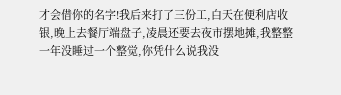才会借你的名字!我后来打了三份工,白天在便利店收银,晚上去餐厅端盘子,凌晨还要去夜市摆地摊,我整整一年没睡过一个整觉,你凭什么说我没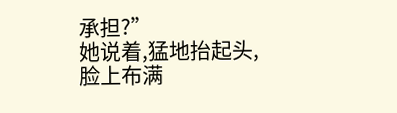承担?”
她说着,猛地抬起头,脸上布满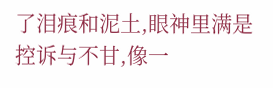了泪痕和泥土,眼神里满是控诉与不甘,像一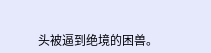头被逼到绝境的困兽。